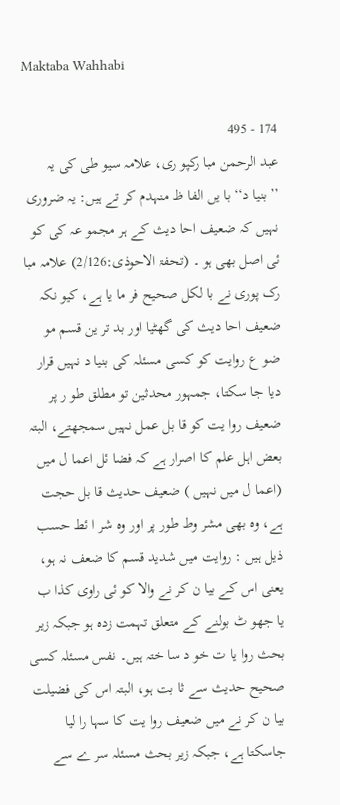Maktaba Wahhabi

174 - 495
عبد الرحمن مبا رکپو ری، علامہ سیو طی کی یہ ’’بنیا د‘‘ با یں الفا ظ منہدم کر تے ہیں: یہ ضروری نہیں کہ ضعیف احا دیث کے ہر مجمو عہ کی کو ئی اصل بھی ہو ۔ (تحفۃ الاحوذی:2/126) علامہ مبا رک پوری نے با لکل صحیح فر ما یا ہے، کیو نکہ ضعیف احا دیث کی گھٹیا اور بد تر ین قسم مو ضو ع روایت کو کسی مسئلہ کی بنیا د نہیں قرار دیا جا سکتا، جمہور محدثین تو مطلق طو ر پر ضعیف روا یت کو قا بل عمل نہیں سمجھتے، البتہ بعض اہل علم کا اصرار ہے کہ فضا ئل اعما ل میں (اعما ل میں نہیں ) ضعیف حدیث قا بل حجت ہے، وہ بھی مشر وط طور پر اور وہ شر ا ئط حسب ذیل ہیں : روایت میں شدید قسم کا ضعف نہ ہو، یعنی اس کے بیا ن کر نے والا کو ئی راوی کذا ب یا جھو ٹ بولنے کے متعلق تہمت زدہ ہو جبکہ زیر بحث روا یا ت خو د سا ختہ ہیں۔ نفس مسئلہ کسی صحیح حدیث سے ثا بت ہو، البتہ اس کی فضیلت بیا ن کر نے میں ضعیف روا یت کا سہا را لیا جاسکتا ہے، جبکہ زیر بحث مسئلہ سر ے سے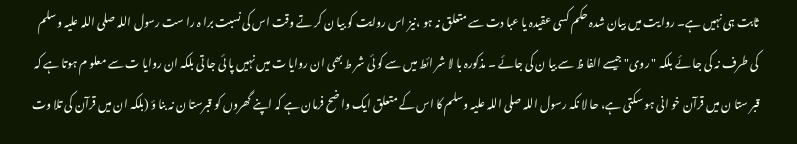ثابت ہی نہیں ہے۔ روا یت میں بیان شدہ حکم کسی عقیدہ یا عبا دت سے متعلق نہ ہو ،نیز اس روایت کو بیا ن کر تے وقت اس کی نسبت برا ہ را ست رسول اللہ صلی اللہ علیہ وسلم کی طرف نہ کی جا ئے بلکہ "روی"جیسے الفا ظ سے بیا ن کی جائے ۔ مذکورہ با لا شر ائط میں سے کو ئی شر ط بھی ان روایا ت میں نہیں پا ئی جا تی بلکہ ان روایا ت سے معلو م ہوتا ہے کہ قبر ستا ن میں قرآن خو انی ہو سکتی ہے، حا لا نکہ رسول اللہ صلی اللہ علیہ وسلم کا اس کے متعلق ایک وا ضح فرمان ہے کہ اپنے گھروں کو قبرستا ن نہ بنا ؤ (بلکہ ان میں قرآن کی تلا وت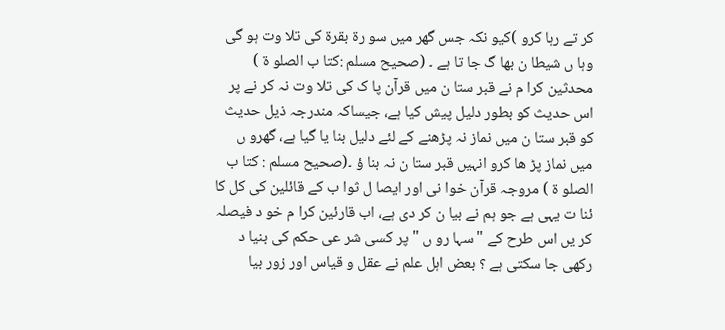کر تے رہا کرو )کیو نکہ جس گھر میں سو رۃ بقرۃ کی تلا وت ہو گی وہا ں شیطا ن بھا گ جا تا ہے ۔ (صحیح مسلم :کتا ب الصلو ۃ ) محدثین کرا م نے قبر ستا ن میں قرآن پا ک کی تلا وت نہ کر نے پر اس حدیث کو بطور دلیل پیش کیا ہے، جیساکہ مندرجہ ذیل حدیث کو قبر ستا ن میں نماز نہ پڑھنے کے لئے دلیل بنا یا گیا ہے، گھرو ں میں نماز پڑ ھا کرو انہیں قبر ستا ن نہ بنا ؤ ۔(صحیح مسلم : کتا ب الصلو ۃ ) مروجہ قرآن خوا نی اور ایصا ل ثوا ب کے قائلین کی کل کا ئنا ت یہی ہے جو ہم نے بیا ن کر دی ہے، اب قارئین کرا م خو د فیصلہ کر یں اس طرح کے "سہا رو ں " پر کسی شر عی حکم کی بنیا د رکھی جا سکتی ہے ؟ بعض اہل علم نے عقل و قیاس اور زور بیا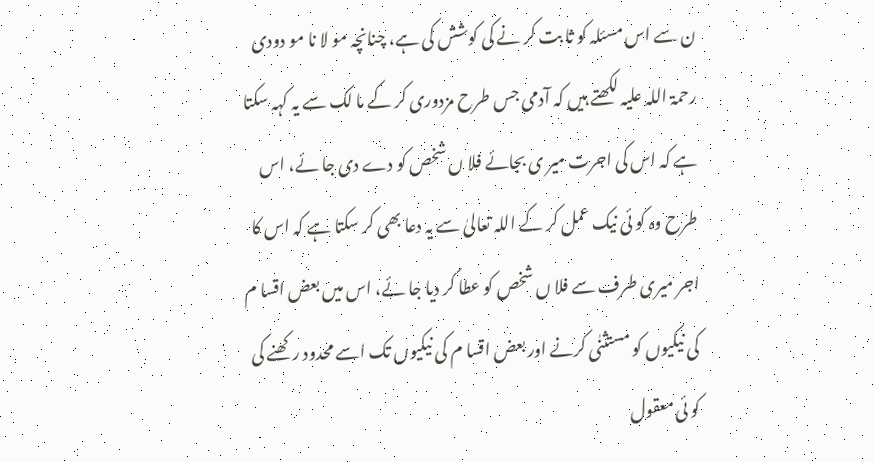ن سے اس مسئلہ کو ثا بت کر نے کی کوشش کی ہے، چنانچہ مو لا نا مو دودی رحمۃ اللہ علیہ لکھتے ہیں کہ آدمی جس طرح مزدوری کر کے ما لک سے یہ کہہ سکتا ہے کہ اس کی اجرت میر ی بجائے فلا ں شخص کو دے دی جا ئے، اس طرح وہ کو ئی نیک عمل کر کے اللہ تعالیٰ سے یہ دعا بھی کر سکتا ہے کہ اس کا اجر میری طرف سے فلا ں شخص کو عطا کر دیا جا ئے، اس میں بعض اقسا م کی نیکیوں کو مستثنٰی کرنے اور بعض اقسا م کی نیکیوں تک اسے محدود رکھنے کی کو ئی معقول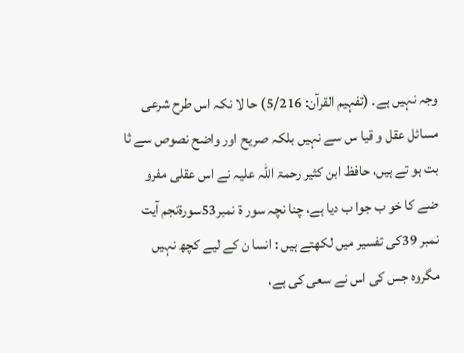وجہ نہیں ہے۔ (تفہیم القرآن: 5/216) حا لا نکہ اس طرح شرعی مسائل عقل و قیا س سے نہیں بلکہ صریح اور واضح نصوص سے ثا بت ہو تے ہیں، حافظ ابن کثیر رحمۃ اللہ علیہ نے اس عقلی مفرو ضے کا خو ب جوا ب دیا ہے، چنا نچہ سور ۃ نمبر53سورۃنجم آیت نمبر 39کی تفسیر میں لکھتے ہیں : انسا ن کے لیے کچھ نہیں مگروہ جس کی اس نے سعی کی ہے،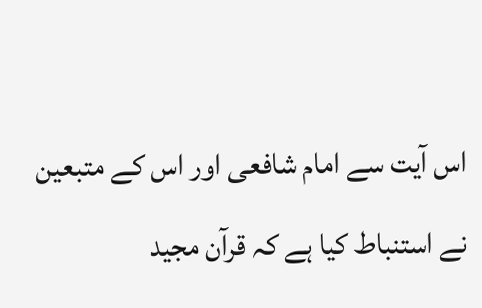اس آیت سے امام شافعی اور اس کے متبعین نے استنباط کیا ہے کہ قرآن مجید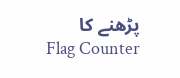پڑھنے کا
Flag Counter